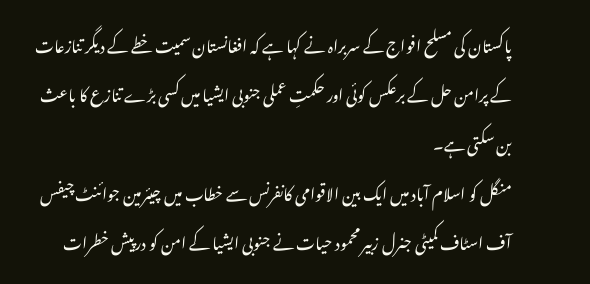پاکستان کی مسلح افواج کے سربراہ نے کہا ہے کہ افغانستان سمیت خطے کے دیگر تنازعات کے پرامن حل کے برعکس کوئی اور حکمتِ عملی جنوبی ایشیا میں کسی بڑے تنازع کا باعث بن سکتی ہے۔
منگل کو اسلام آباد میں ایک بین الاقوامی کانفرنس سے خطاب میں چیئرمین جوائنٹ چیفس آف اسٹاف کمیٹی جنرل زبیر محمود حیات نے جنوبی ایشیا کے امن کو درپیش خطرات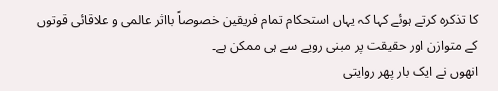کا تذکرہ کرتے ہوئے کہا کہ یہاں استحکام تمام فریقین خصوصاً بااثر عالمی و علاقائی قوتوں کے متوازن اور حقیقت پر مبنی رویے سے ہی ممکن ہے۔
انھوں نے ایک بار پھر روایتی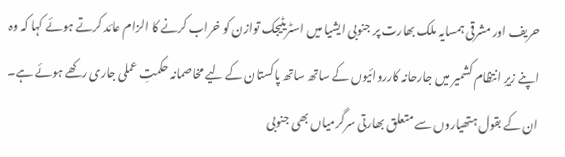حریف اور مشرقی ہمسایہ ملک بھارت پر جنوبی ایشیا میں اسٹریٹیجک توازن کو خراب کرنے کا الزام عائد کرتے ہوئے کہا کہ وہ اپنے زیرِ انتظام کشمیر میں جارحانہ کارروائیوں کے ساتھ ساتھ پاکستان کے لیے مخاصمانہ حکمتِ عملی جاری رکھے ہوئے ہے۔
ان کے بقول ہتھیاروں سے متعلق بھارتی سرگرمیاں بھی جنوبی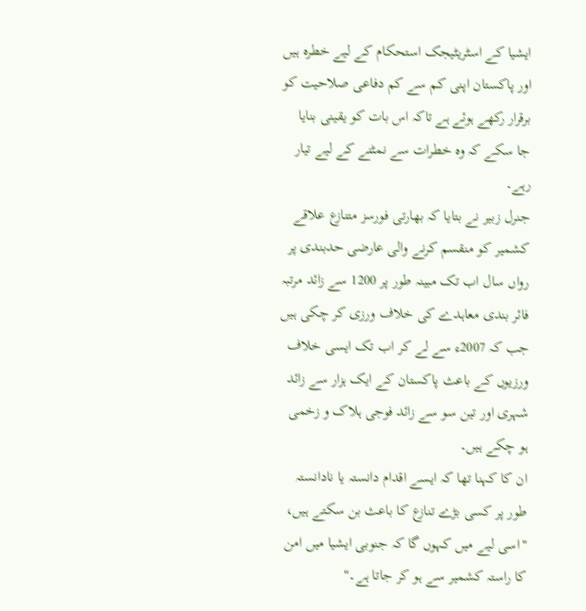ایشیا کے اسٹریٹیجک استحکام کے لیے خطرہ ہیں اور پاکستان اپنی کم سے کم دفاعی صلاحیت کو برقرار رکھے ہوئے ہے تاکہ اس بات کو یقینی بنایا جا سکے کہ وہ خطرات سے نمٹنے کے لیے تیار رہے۔
جنرل زبیر نے بتایا کہ بھارتی فورسز متنازع علاقے کشمیر کو منقسم کرنے والی عارضی حدبندی پر رواں سال اب تک مبینہ طور پر 1200 سے زائد مرتبہ فائر بندی معاہدے کی خلاف ورزی کر چکی ہیں جب کہ 2007ء سے لے کر اب تک ایسی خلاف ورزیوں کے باعث پاکستان کے ایک ہزار سے زائد شہری اور تین سو سے زائد فوجی ہلاک و زخمی ہو چکے ہیں۔
ان کا کہنا تھا کہ ایسے اقدام دانستہ یا نادانستہ طور پر کسی بڑے تنازع کا باعث بن سکتے ہیں، "اسی لیے میں کہوں گا کہ جنوبی ایشیا میں امن کا راستہ کشمیر سے ہو کر جاتا ہے۔"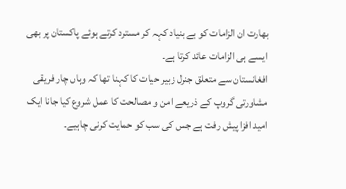بھارت ان الزامات کو بے بنیاد کہہ کر مسترد کرتے ہوئے پاکستان پر بھی ایسے ہی الزامات عائد کرتا ہے۔
افغانستان سے متعلق جنرل زبیر حیات کا کہنا تھا کہ وہاں چار فریقی مشاورتی گروپ کے ذریعے امن و مصالحت کا عمل شروع کیا جانا ایک امید افزا پیش رفت ہے جس کی سب کو حمایت کرنی چاہیے۔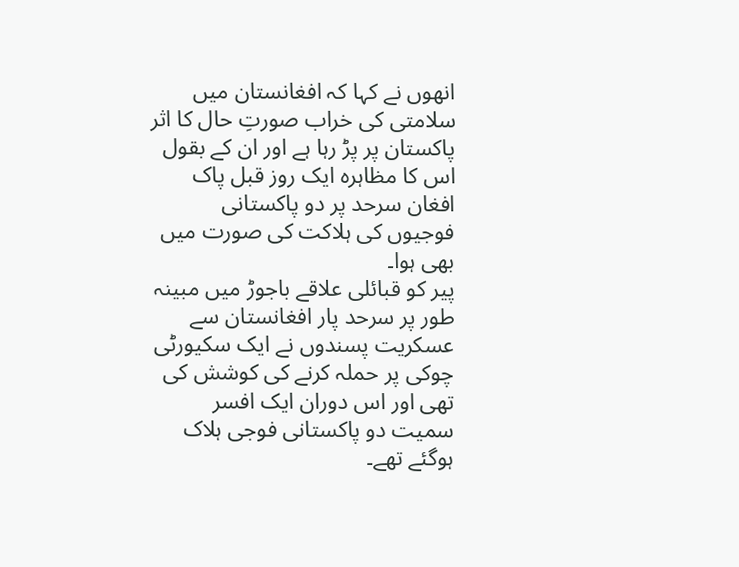انھوں نے کہا کہ افغانستان میں سلامتی کی خراب صورتِ حال کا اثر پاکستان پر پڑ رہا ہے اور ان کے بقول اس کا مظاہرہ ایک روز قبل پاک افغان سرحد پر دو پاکستانی فوجیوں کی ہلاکت کی صورت میں بھی ہوا۔
پیر کو قبائلی علاقے باجوڑ میں مبینہ طور پر سرحد پار افغانستان سے عسکریت پسندوں نے ایک سکیورٹی چوکی پر حملہ کرنے کی کوشش کی تھی اور اس دوران ایک افسر سمیت دو پاکستانی فوجی ہلاک ہوگئے تھے۔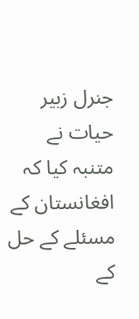جنرل زبیر حیات نے متنبہ کیا کہ افغانستان کے مسئلے کے حل کے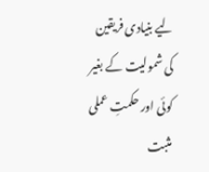لیے بنیادی فریقین کی شمولیت کے بغیر کوئی اور حکمتِ عملی مثبت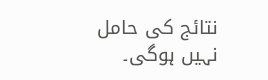نتائج کی حامل نہیں ہوگی۔